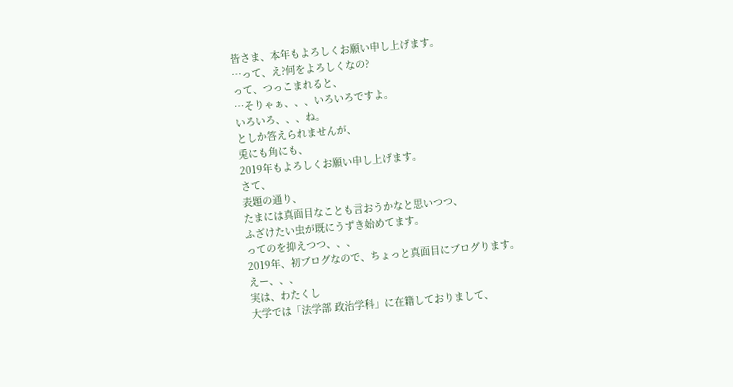皆さま、本年もよろしくお願い申し上げます。
…って、え?何をよろしくなの?
って、つっこまれると、
…そりゃぁ、、、いろいろですよ。
いろいろ、、、ね。
としか答えられませんが、
兎にも角にも、
2019年もよろしくお願い申し上げます。
さて、
表題の通り、
たまには真面目なことも言おうかなと思いつつ、
ふざけたい虫が既にうずき始めてます。
ってのを抑えつつ、、、
2019年、初ブログなので、ちょっと真面目にブログります。
えー、、、
実は、わたくし
大学では「法学部 政治学科」に在籍しておりまして、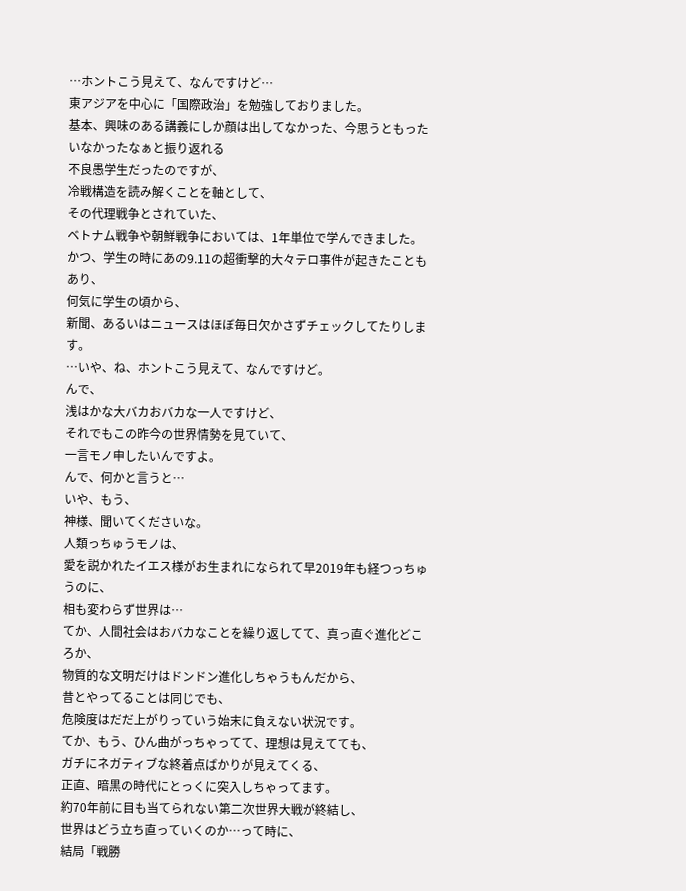…ホントこう見えて、なんですけど…
東アジアを中心に「国際政治」を勉強しておりました。
基本、興味のある講義にしか顔は出してなかった、今思うともったいなかったなぁと振り返れる
不良愚学生だったのですが、
冷戦構造を読み解くことを軸として、
その代理戦争とされていた、
ベトナム戦争や朝鮮戦争においては、1年単位で学んできました。
かつ、学生の時にあの9.11の超衝撃的大々テロ事件が起きたこともあり、
何気に学生の頃から、
新聞、あるいはニュースはほぼ毎日欠かさずチェックしてたりします。
…いや、ね、ホントこう見えて、なんですけど。
んで、
浅はかな大バカおバカな一人ですけど、
それでもこの昨今の世界情勢を見ていて、
一言モノ申したいんですよ。
んで、何かと言うと…
いや、もう、
神様、聞いてくださいな。
人類っちゅうモノは、
愛を説かれたイエス様がお生まれになられて早2019年も経つっちゅうのに、
相も変わらず世界は…
てか、人間社会はおバカなことを繰り返してて、真っ直ぐ進化どころか、
物質的な文明だけはドンドン進化しちゃうもんだから、
昔とやってることは同じでも、
危険度はだだ上がりっていう始末に負えない状況です。
てか、もう、ひん曲がっちゃってて、理想は見えてても、
ガチにネガティブな終着点ばかりが見えてくる、
正直、暗黒の時代にとっくに突入しちゃってます。
約70年前に目も当てられない第二次世界大戦が終結し、
世界はどう立ち直っていくのか…って時に、
結局「戦勝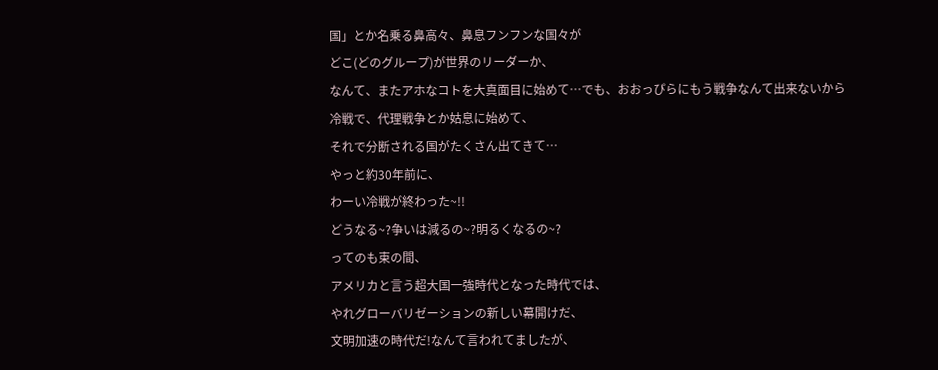国」とか名乗る鼻高々、鼻息フンフンな国々が
どこ(どのグループ)が世界のリーダーか、
なんて、またアホなコトを大真面目に始めて…でも、おおっぴらにもう戦争なんて出来ないから
冷戦で、代理戦争とか姑息に始めて、
それで分断される国がたくさん出てきて…
やっと約30年前に、
わーい冷戦が終わった~!!
どうなる~?争いは減るの~?明るくなるの~?
ってのも束の間、
アメリカと言う超大国一強時代となった時代では、
やれグローバリゼーションの新しい幕開けだ、
文明加速の時代だ!なんて言われてましたが、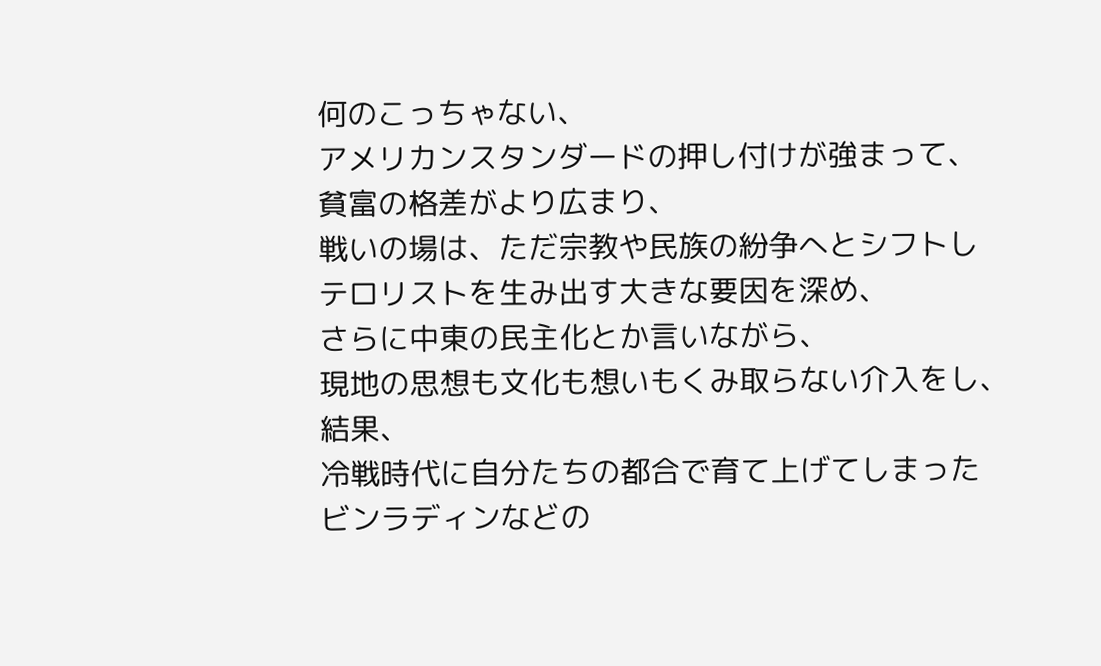何のこっちゃない、
アメリカンスタンダードの押し付けが強まって、
貧富の格差がより広まり、
戦いの場は、ただ宗教や民族の紛争へとシフトし
テロリストを生み出す大きな要因を深め、
さらに中東の民主化とか言いながら、
現地の思想も文化も想いもくみ取らない介入をし、
結果、
冷戦時代に自分たちの都合で育て上げてしまった
ビンラディンなどの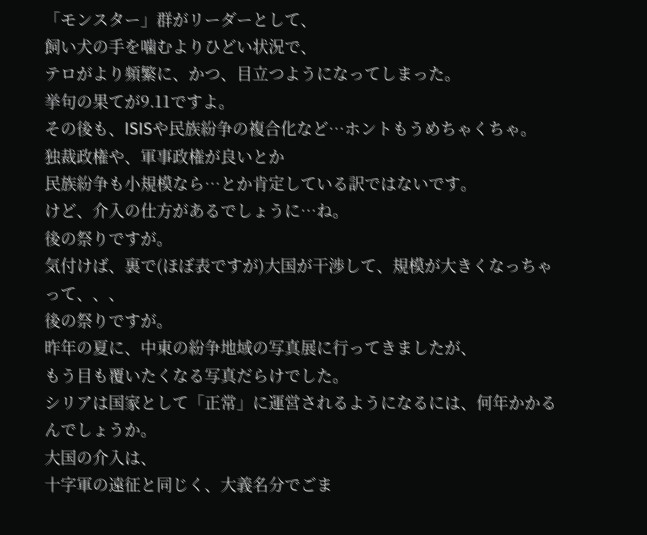「モンスター」群がリーダーとして、
飼い犬の手を噛むよりひどい状況で、
テロがより頻繁に、かつ、目立つようになってしまった。
挙句の果てが9.11ですよ。
その後も、ISISや民族紛争の複合化など…ホントもうめちゃくちゃ。
独裁政権や、軍事政権が良いとか
民族紛争も小規模なら…とか肯定している訳ではないです。
けど、介入の仕方があるでしょうに…ね。
後の祭りですが。
気付けば、裏で(ほぼ表ですが)大国が干渉して、規模が大きくなっちゃって、、、
後の祭りですが。
昨年の夏に、中東の紛争地域の写真展に行ってきましたが、
もう目も覆いたくなる写真だらけでした。
シリアは国家として「正常」に運営されるようになるには、何年かかるんでしょうか。
大国の介入は、
十字軍の遠征と同じく、大義名分でごま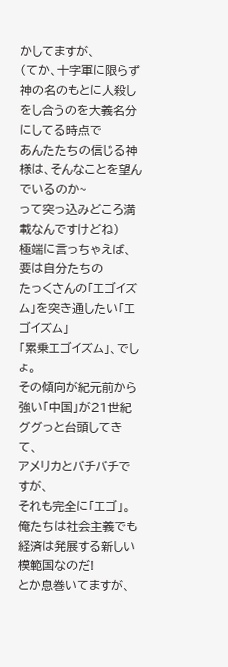かしてますが、
(てか、十字軍に限らず
神の名のもとに人殺しをし合うのを大義名分にしてる時点で
あんたたちの信じる神様は、そんなことを望んでいるのか~
って突っ込みどころ満載なんですけどね)
極端に言っちゃえば、
要は自分たちの
たっくさんの「エゴイズム」を突き通したい「エゴイズム」
「累乗エゴイズム」、でしょ。
その傾向が紀元前から強い「中国」が21世紀ググっと台頭してきて、
アメリカとバチバチですが、
それも完全に「エゴ」。
俺たちは社会主義でも経済は発展する新しい模範国なのだ!
とか息巻いてますが、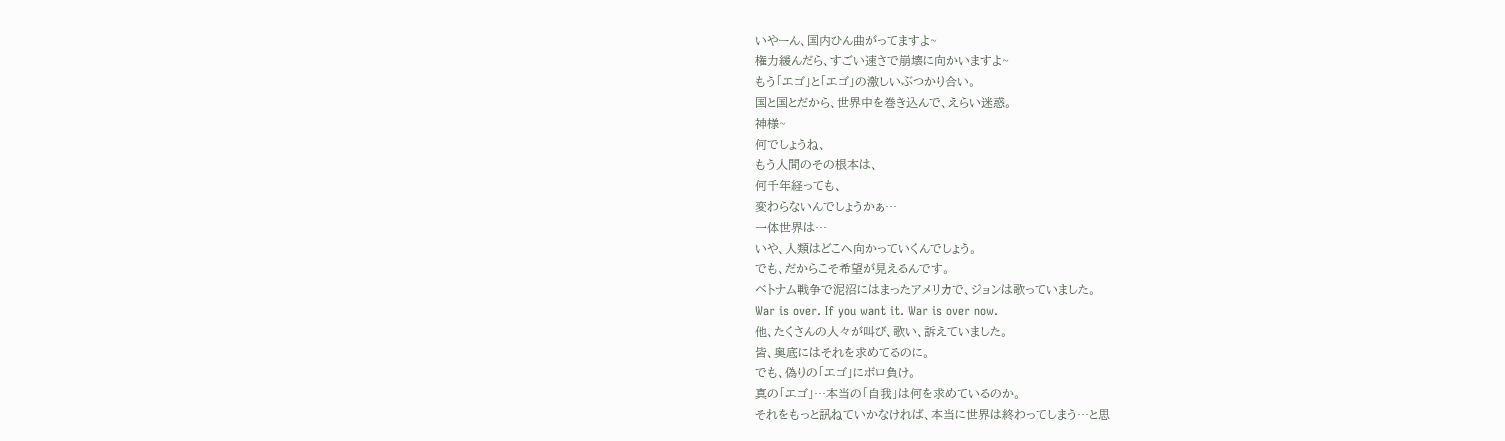いやーん、国内ひん曲がってますよ~
権力緩んだら、すごい速さで崩壊に向かいますよ~
もう「エゴ」と「エゴ」の激しいぶつかり合い。
国と国とだから、世界中を巻き込んで、えらい迷惑。
神様~
何でしょうね、
もう人間のその根本は、
何千年経っても、
変わらないんでしょうかぁ…
一体世界は…
いや、人類はどこへ向かっていくんでしょう。
でも、だからこそ希望が見えるんです。
ベトナム戦争で泥沼にはまったアメリカで、ジョンは歌っていました。
War is over. If you want it. War is over now.
他、たくさんの人々が叫び、歌い、訴えていました。
皆、奥底にはそれを求めてるのに。
でも、偽りの「エゴ」にボロ負け。
真の「エゴ」…本当の「自我」は何を求めているのか。
それをもっと訊ねていかなければ、本当に世界は終わってしまう…と思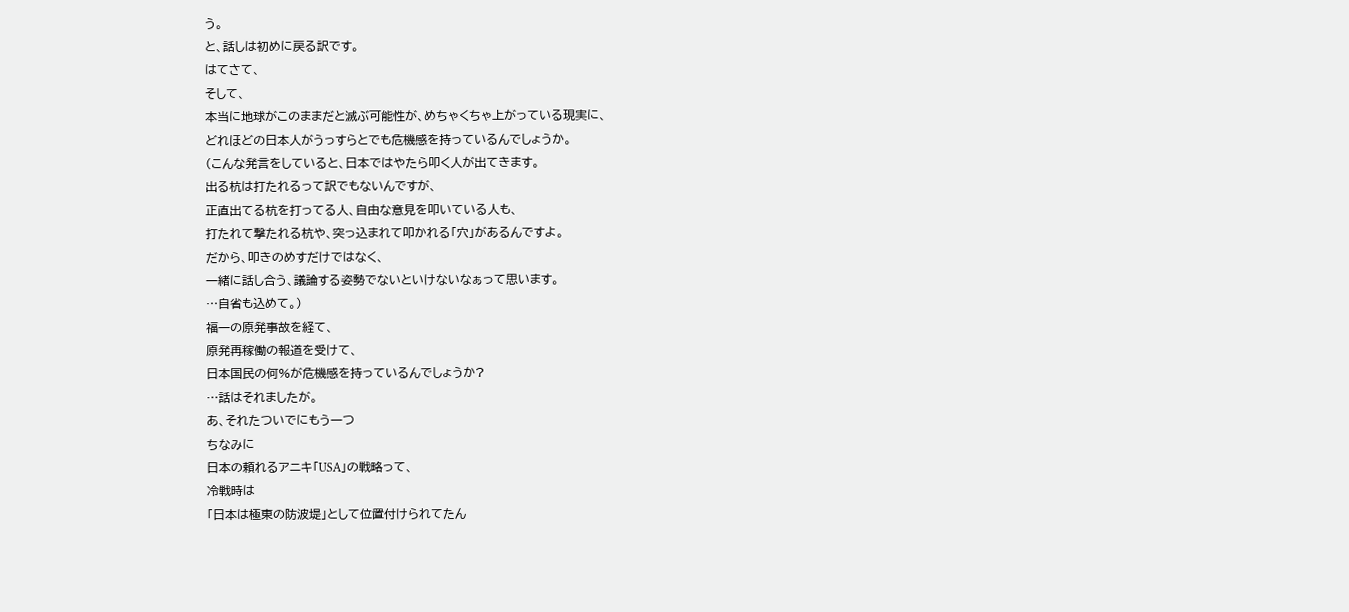う。
と、話しは初めに戻る訳です。
はてさて、
そして、
本当に地球がこのままだと滅ぶ可能性が、めちゃくちゃ上がっている現実に、
どれほどの日本人がうっすらとでも危機感を持っているんでしょうか。
(こんな発言をしていると、日本ではやたら叩く人が出てきます。
出る杭は打たれるって訳でもないんですが、
正直出てる杭を打ってる人、自由な意見を叩いている人も、
打たれて撃たれる杭や、突っ込まれて叩かれる「穴」があるんですよ。
だから、叩きのめすだけではなく、
一緒に話し合う、議論する姿勢でないといけないなぁって思います。
…自省も込めて。)
福一の原発事故を経て、
原発再稼働の報道を受けて、
日本国民の何%が危機感を持っているんでしょうか?
…話はそれましたが。
あ、それたついでにもう一つ
ちなみに
日本の頼れるアニキ「USA」の戦略って、
冷戦時は
「日本は極東の防波堤」として位置付けられてたん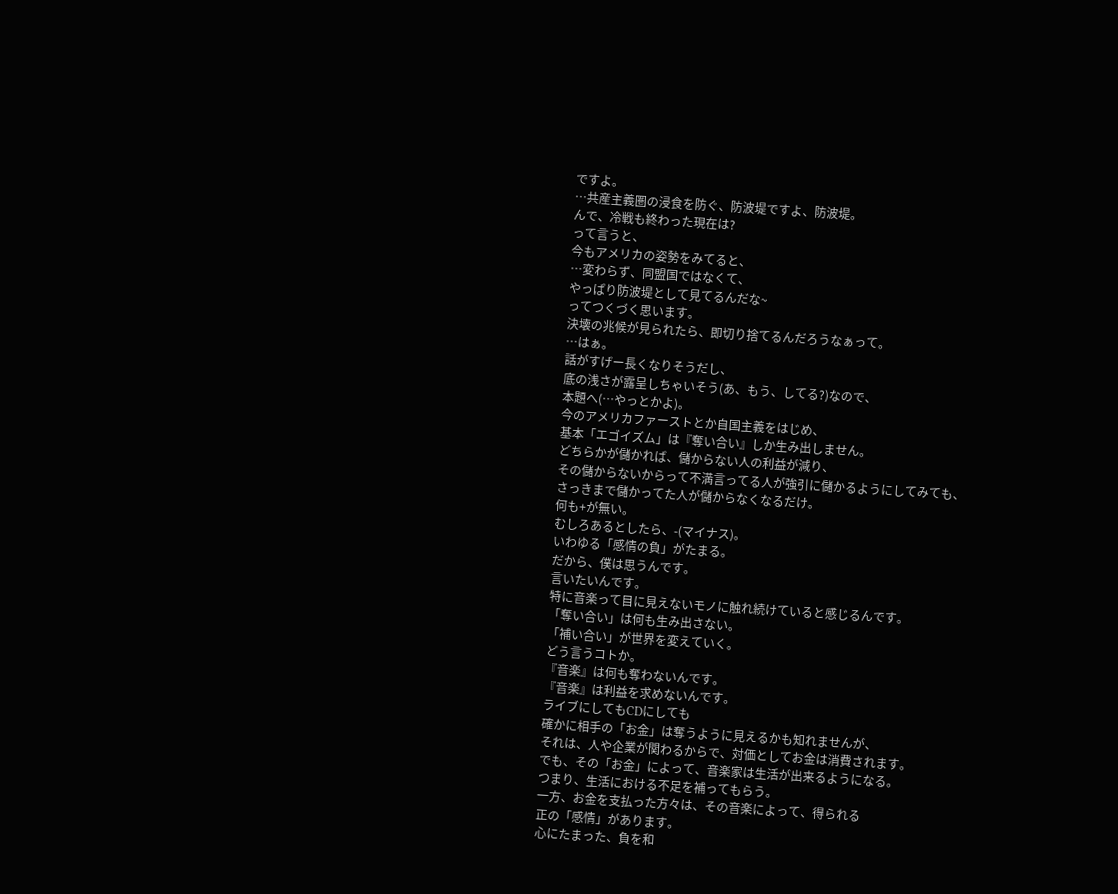ですよ。
…共産主義圏の浸食を防ぐ、防波堤ですよ、防波堤。
んで、冷戦も終わった現在は?
って言うと、
今もアメリカの姿勢をみてると、
…変わらず、同盟国ではなくて、
やっぱり防波堤として見てるんだな~
ってつくづく思います。
決壊の兆候が見られたら、即切り捨てるんだろうなぁって。
…はぁ。
話がすげー長くなりそうだし、
底の浅さが露呈しちゃいそう(あ、もう、してる?)なので、
本題へ(…やっとかよ)。
今のアメリカファーストとか自国主義をはじめ、
基本「エゴイズム」は『奪い合い』しか生み出しません。
どちらかが儲かれば、儲からない人の利益が減り、
その儲からないからって不満言ってる人が強引に儲かるようにしてみても、
さっきまで儲かってた人が儲からなくなるだけ。
何も+が無い。
むしろあるとしたら、-(マイナス)。
いわゆる「感情の負」がたまる。
だから、僕は思うんです。
言いたいんです。
特に音楽って目に見えないモノに触れ続けていると感じるんです。
「奪い合い」は何も生み出さない。
「補い合い」が世界を変えていく。
どう言うコトか。
『音楽』は何も奪わないんです。
『音楽』は利益を求めないんです。
ライブにしてもCDにしても
確かに相手の「お金」は奪うように見えるかも知れませんが、
それは、人や企業が関わるからで、対価としてお金は消費されます。
でも、その「お金」によって、音楽家は生活が出来るようになる。
つまり、生活における不足を補ってもらう。
一方、お金を支払った方々は、その音楽によって、得られる
正の「感情」があります。
心にたまった、負を和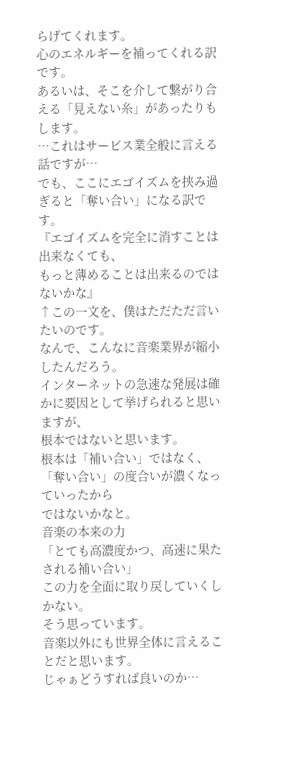らげてくれます。
心のエネルギーを補ってくれる訳です。
あるいは、そこを介して繋がり合える「見えない糸」があったりもします。
…これはサービス業全般に言える話ですが…
でも、ここにエゴイズムを挟み過ぎると「奪い合い」になる訳です。
『エゴイズムを完全に消すことは出来なくても、
もっと薄めることは出来るのではないかな』
↑この一文を、僕はただただ言いたいのです。
なんで、こんなに音楽業界が縮小したんだろう。
インターネットの急速な発展は確かに要因として挙げられると思いますが、
根本ではないと思います。
根本は「補い合い」ではなく、「奪い合い」の度合いが濃くなっていったから
ではないかなと。
音楽の本来の力
「とても高濃度かつ、高速に果たされる補い合い」
この力を全面に取り戻していくしかない。
そう思っています。
音楽以外にも世界全体に言えることだと思います。
じゃぁどうすれば良いのか…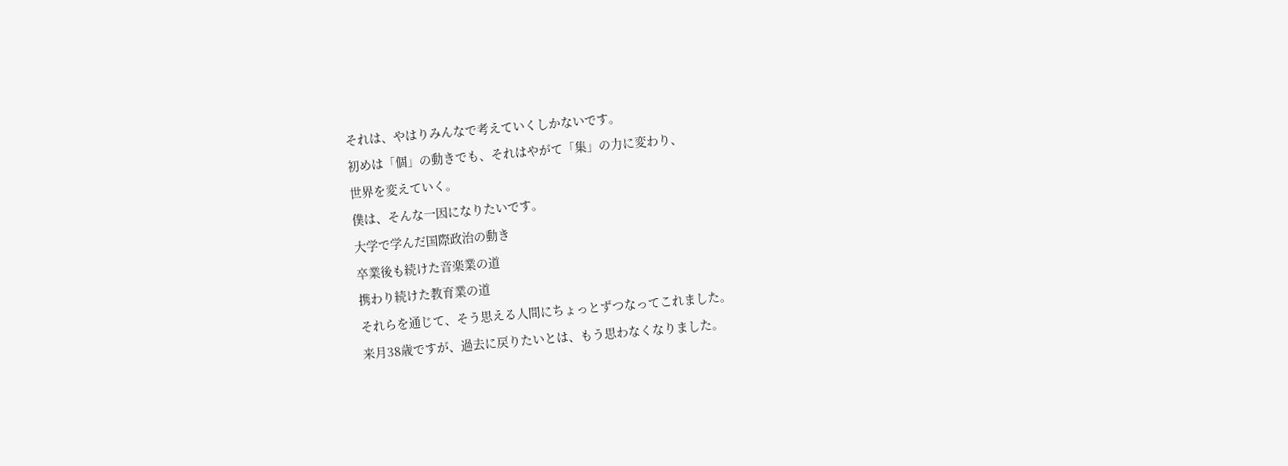それは、やはりみんなで考えていくしかないです。
初めは「個」の動きでも、それはやがて「集」の力に変わり、
世界を変えていく。
僕は、そんな一因になりたいです。
大学で学んだ国際政治の動き
卒業後も続けた音楽業の道
携わり続けた教育業の道
それらを通じて、そう思える人間にちょっとずつなってこれました。
来月38歳ですが、過去に戻りたいとは、もう思わなくなりました。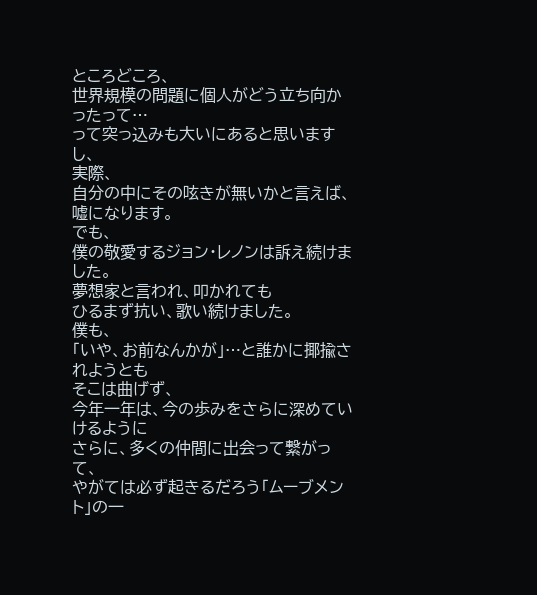ところどころ、
世界規模の問題に個人がどう立ち向かったって…
って突っ込みも大いにあると思いますし、
実際、
自分の中にその呟きが無いかと言えば、嘘になります。
でも、
僕の敬愛するジョン・レノンは訴え続けました。
夢想家と言われ、叩かれても
ひるまず抗い、歌い続けました。
僕も、
「いや、お前なんかが」…と誰かに揶揄されようとも
そこは曲げず、
今年一年は、今の歩みをさらに深めていけるように
さらに、多くの仲間に出会って繋がって、
やがては必ず起きるだろう「ムーブメント」の一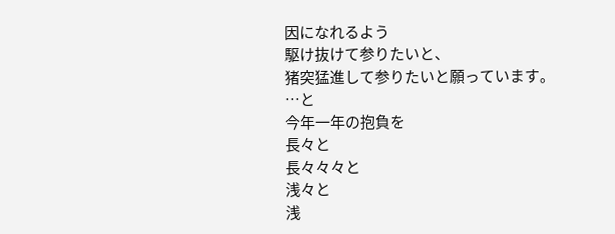因になれるよう
駆け抜けて参りたいと、
猪突猛進して参りたいと願っています。
…と
今年一年の抱負を
長々と
長々々々と
浅々と
浅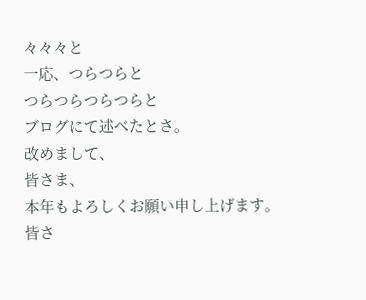々々々と
一応、つらつらと
つらつらつらつらと
ブログにて述べたとさ。
改めまして、
皆さま、
本年もよろしくお願い申し上げます。
皆さ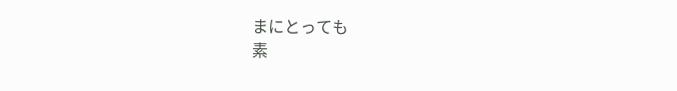まにとっても
素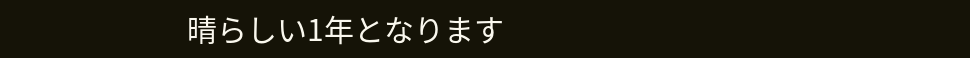晴らしい1年となります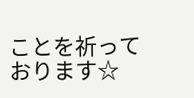ことを祈っております☆